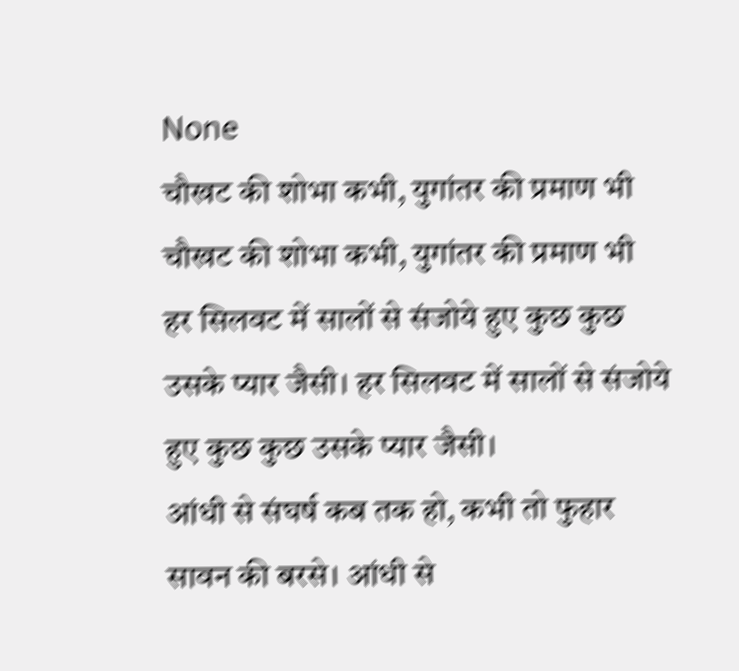None
चौखट की शोभा कभी, युगांतर की प्रमाण भी चौखट की शोभा कभी, युगांतर की प्रमाण भी
हर सिलवट में सालों से संजोये हुए कुछ कुछ उसके प्यार जैसी। हर सिलवट में सालों से संजोये हुए कुछ कुछ उसके प्यार जैसी।
आंधी से संघर्ष कब तक हो, कभी तो फुहार सावन की बरसे। आंधी से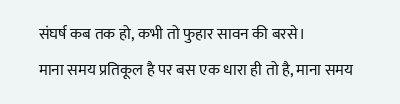संघर्ष कब तक हो, कभी तो फुहार सावन की बरसे।
माना समय प्रतिकूल है पर बस एक धारा ही तो है, माना समय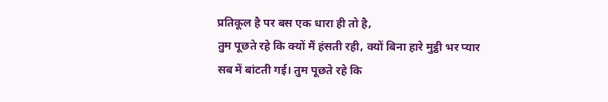प्रतिकूल है पर बस एक धारा ही तो है,
तुम पूछते रहे कि क्यों मैं हंसती रही, क्यों बिना हारे मुट्ठी भर प्यार सब में बांटती गई। तुम पूछते रहे कि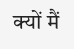क्यों मैं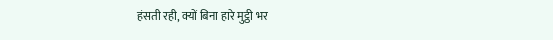हंसती रही, क्यों बिना हारे मुट्ठी भर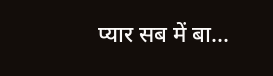प्यार सब में बा...